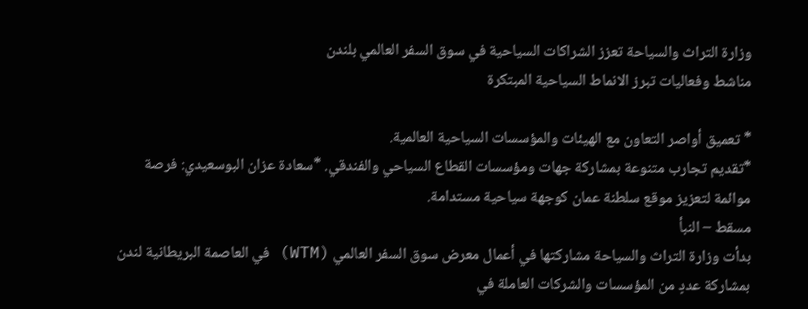وزارة التراث والسياحة تعزز الشراكات السياحية في سوق السفر العالمي بلندن
مناشط وفعاليات تبرز الانماط السياحية المبتكرة

* تعميق أواصر التعاون مع الهيئات والمؤسسات السياحية العالمية.
*تقديم تجارب متنوعة بمشاركة جهات ومؤسسات القطاع السياحي والفندقي. *سعادة عزان البوسعيدي: فرصة موائمة لتعزيز موقع سلطنة عمان كوجهة سياحية مستدامة.
مسقط – النبأ
بدأت وزارة التراث والسياحة مشاركتها في أعمال معرض سوق السفر العالمي (WTM) في العاصمة البريطانية لندن بمشاركة عددٍ من المؤسسات والشركات العاملة في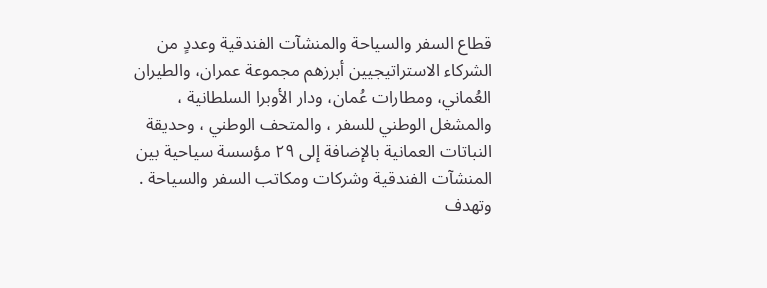قطاع السفر والسياحة والمنشآت الفندقية وعددٍ من الشركاء الاستراتيجيين أبرزهم مجموعة عمران، والطيران العُماني، ومطارات عُمان، ودار الأوبرا السلطانية ، والمشغل الوطني للسفر ، والمتحف الوطني ، وحديقة النباتات العمانية بالإضافة إلى ٢٩ مؤسسة سياحية بين المنشآت الفندقية وشركات ومكاتب السفر والسياحة .
وتهدف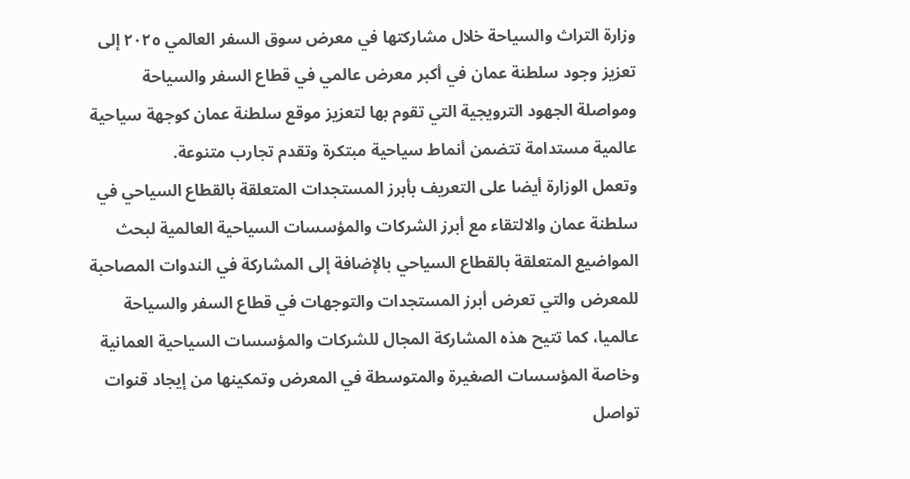وزارة التراث والسياحة خلال مشاركتها في معرض سوق السفر العالمي ٢٠٢٥ إلى تعزيز وجود سلطنة عمان في أكبر معرض عالمي في قطاع السفر والسياحة ومواصلة الجهود الترويجية التي تقوم بها لتعزيز موقع سلطنة عمان كوجهة سياحية عالمية مستدامة تتضمن أنماط سياحية مبتكرة وتقدم تجارب متنوعة.
وتعمل الوزارة أيضا على التعريف بأبرز المستجدات المتعلقة بالقطاع السياحي في سلطنة عمان والالتقاء مع أبرز الشركات والمؤسسات السياحية العالمية لبحث المواضيع المتعلقة بالقطاع السياحي بالإضافة إلى المشاركة في الندوات المصاحبة للمعرض والتي تعرض أبرز المستجدات والتوجهات في قطاع السفر والسياحة عالميا، كما تتيح هذه المشاركة المجال للشركات والمؤسسات السياحية العمانية وخاصة المؤسسات الصغيرة والمتوسطة في المعرض وتمكينها من إيجاد قنوات تواصل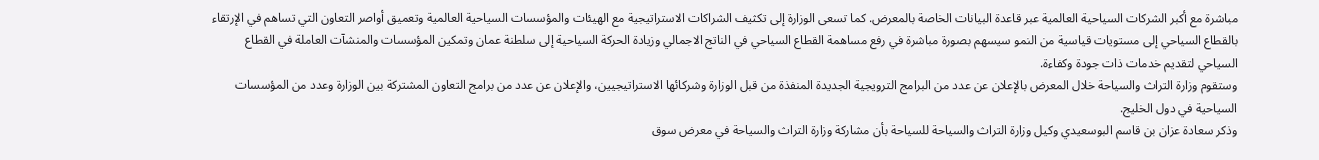مباشرة مع أكبر الشركات السياحية العالمية عبر قاعدة البيانات الخاصة بالمعرض. كما تسعى الوزارة إلى تكثيف الشراكات الاستراتيجية مع الهيئات والمؤسسات السياحية العالمية وتعميق أواصر التعاون التي تساهم في الإرتقاء بالقطاع السياحي إلى مستويات قياسية من النمو سيسهم بصورة مباشرة في رفع مساهمة القطاع السياحي في الناتج الاجمالي وزيادة الحركة السياحية إلى سلطنة عمان وتمكين المؤسسات والمنشآت العاملة في القطاع السياحي لتقديم خدمات ذات جودة وكفاءة.
وستقوم وزارة التراث والسياحة خلال المعرض بالإعلان عن عدد من البرامج الترويجية الجديدة المنفذة من قبل الوزارة وشركائها الاستراتيجيين، والإعلان عن عدد من برامج التعاون المشتركة بين الوزارة وعدد من المؤسسات السياحية في دول الخليج.
وذكر سعادة عزان بن قاسم البوسعيدي وكيل وزارة التراث والسياحة للسياحة بأن مشاركة وزارة التراث والسياحة في معرض سوق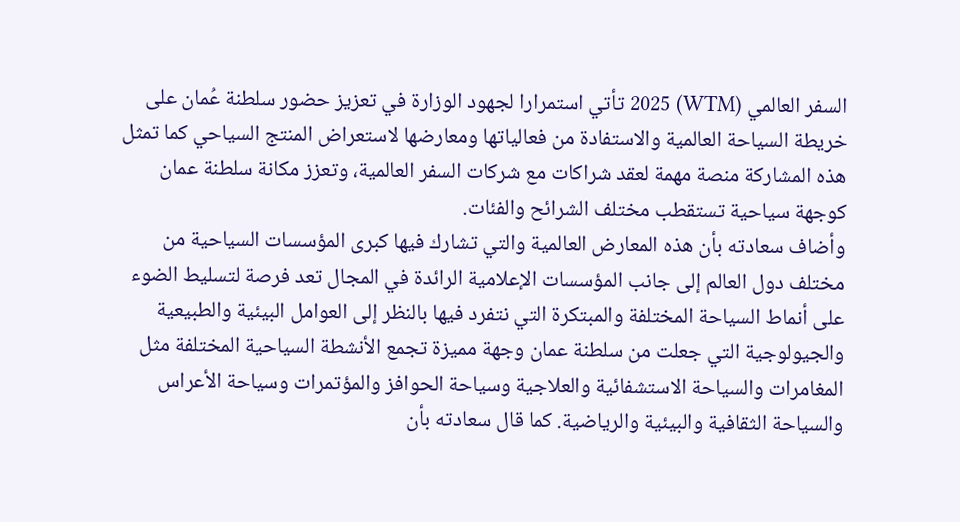السفر العالمي (WTM) 2025 تأتي استمرارا لجهود الوزارة في تعزيز حضور سلطنة عُمان على خريطة السياحة العالمية والاستفادة من فعالياتها ومعارضها لاستعراض المنتج السياحي كما تمثل هذه المشاركة منصة مهمة لعقد شراكات مع شركات السفر العالمية، وتعزز مكانة سلطنة عمان كوجهة سياحية تستقطب مختلف الشرائح والفئات.
وأضاف سعادته بأن هذه المعارض العالمية والتي تشارك فيها كبرى المؤسسات السياحية من مختلف دول العالم إلى جانب المؤسسات الإعلامية الرائدة في المجال تعد فرصة لتسليط الضوء على أنماط السياحة المختلفة والمبتكرة التي نتفرد فيها بالنظر إلى العوامل البيئية والطبيعية والجيولوجية التي جعلت من سلطنة عمان وجهة مميزة تجمع الأنشطة السياحية المختلفة مثل المغامرات والسياحة الاستشفائية والعلاجية وسياحة الحوافز والمؤتمرات وسياحة الأعراس والسياحة الثقافية والبيئية والرياضية. كما قال سعادته بأن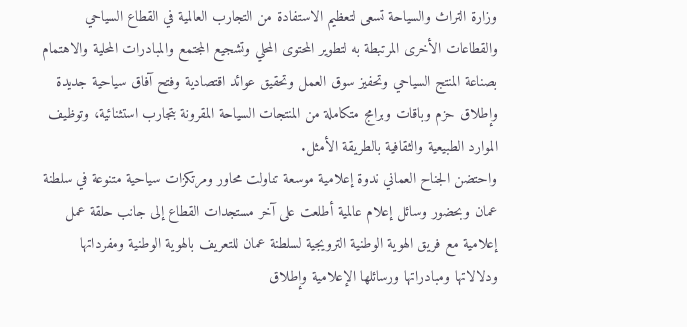وزارة التراث والسياحة تسعى لتعظيم الاستفادة من التجارب العالمية في القطاع السياحي والقطاعات الأخرى المرتبطة به لتطوير المحتوى المحلي وتشجيع المجتمع والمبادرات المحلية والاهتمام بصناعة المنتج السياحي وتحفيز سوق العمل وتحقيق عوائد اقتصادية وفتح آفاق سياحية جديدة وإطلاق حزم وباقات وبرامج متكاملة من المنتجات السياحة المقرونة بتجارب استثنائية، وتوظيف الموارد الطبيعية والثقافية بالطريقة الأمثل.
واحتضن الجناح العماني ندوة إعلامية موسعة تناولت محاور ومرتكزات سياحية متنوعة في سلطنة عمان وبحضور وسائل إعلام عالمية أطلعت على آخر مستجدات القطاع إلى جانب حلقة عمل إعلامية مع فريق الهوية الوطنية الترويجية لسلطنة عمان للتعريف بالهوية الوطنية ومفرداتها ودلالاتها ومبادراتها ورسائلها الإعلامية وإطلاق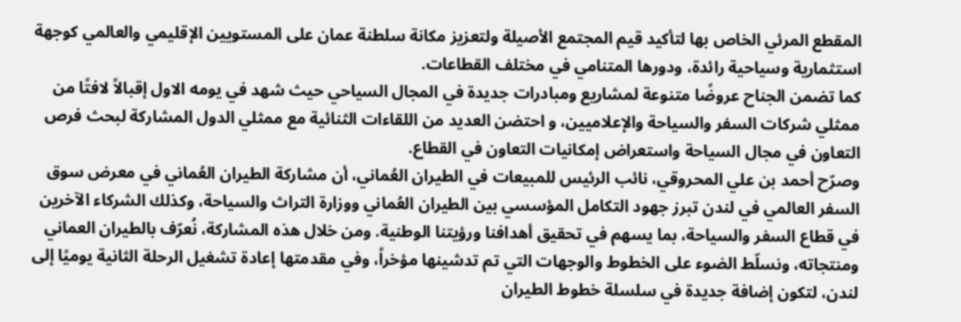المقطع المرئي الخاص بها لتأكيد قيم المجتمع الأصيلة ولتعزيز مكانة سلطنة عمان على المستويين الإقليمي والعالمي كوجهة استثمارية وسياحية رائدة، ودورها المتنامي في مختلف القطاعات.
كما تضمن الجناح عروضًا متنوعة لمشاريع ومبادرات جديدة في المجال السياحي حيث شهد في يومه الاول إقبالاً لافتًا من ممثلي شركات السفر والسياحة والإعلاميين، و احتضن العديد من اللقاءات الثنائية مع ممثلي الدول المشاركة لبحث فرص التعاون في مجال السياحة واستعراض إمكانيات التعاون في القطاع.
وصرّح أحمد بن علي المحروقي، نائب الرئيس للمبيعات في الطيران العُماني، أن مشاركة الطيران العُماني في معرض سوق السفر العالمي في لندن تبرز جهود التكامل المؤسسي بين الطيران العُماني ووزارة التراث والسياحة، وكذلك الشركاء الآخرين في قطاع السفر والسياحة، بما يسهم في تحقيق أهدافنا ورؤيتنا الوطنية. ومن خلال هذه المشاركة، نُعرّف بالطيران العماني ومنتجاته، ونسلّط الضوء على الخطوط والوجهات التي تم تدشينها مؤخراً، وفي مقدمتها إعادة تشغيل الرحلة الثانية يوميًا إلى لندن، لتكون إضافة جديدة في سلسلة خطوط الطيران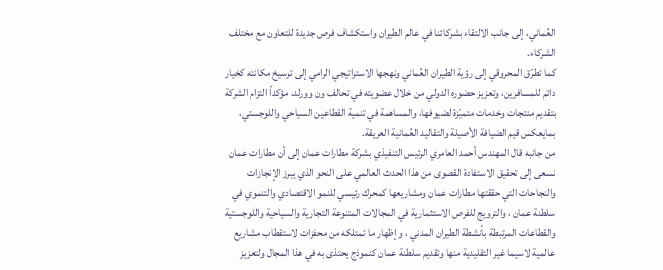العُماني، إلى جانب الالتقاء بشركائنا في عالم الطيران واستكشاف فرص جديدة للتعاون مع مختلف الشركاء.
كما تطرّق المحروقي إلى رؤية الطيران العُماني ونهجها الاستراتيجي الرامي إلى ترسيخ مكانته كخيار دائم للمسافرين، وتعزيز حضوره الدولي من خلال عضويته في تحالف ون وورلد، مؤكداً التزام الشركة بتقديم منتجات وخدمات متميّزة لضيوفها، والمساهمة في تنمية القطاعين السياحي واللوجستي، بمايعكس قيم الضيافة الأصيلة والتقاليد العُمانية العريقة.
من جانبه قال المهندس أحمد العامري الرئيس التنفيذي بشركة مطارات عمان إلى أن مطارات عمان نسعى إلى تحقيق الاستفادة القصوى من هذا الحدث العالمي على النحو الذي يبرز الإنجازات والنجاحات التي حققتها مطارات عمان ومشاريعها كمحرك رئيسي للنمو الاقتصادي والتنموي في سلطنة عمان ، والترويج للفرص الاستثمارية في المجالات المتنوعة التجارية والسياحية واللوجستية والقطاعات المرتبطة بأنشطة الطيران المدني ، و إظهار ما تمتلكه من محفزات لاستقطاب مشاريع عالمية لاسيما غير التقليدية منها وتقديم سلطنة عمان كنموذج يحتذى به في هذا المجال ولتعزيز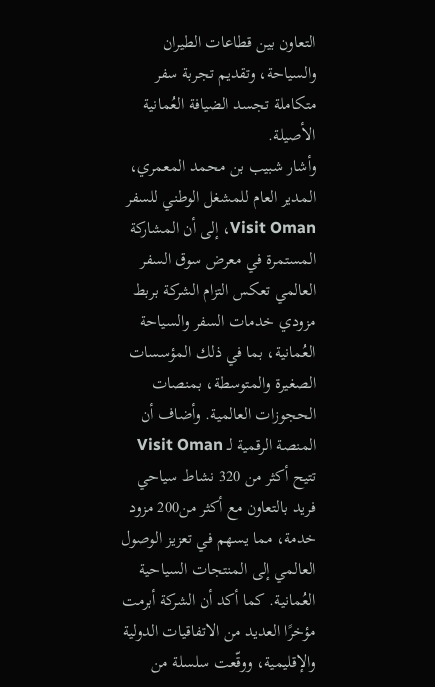التعاون بين قطاعات الطيران والسياحة، وتقديم تجربة سفر متكاملة تجسد الضيافة العُمانية الأصيلة.
وأشار شبيب بن محمد المعمري، المدير العام للمشغل الوطني للسفر Visit Oman، إلى أن المشاركة المستمرة في معرض سوق السفر العالمي تعكس التزام الشركة بربط مزودي خدمات السفر والسياحة العُمانية، بما في ذلك المؤسسات الصغيرة والمتوسطة، بمنصات الحجوزات العالمية. وأضاف أن المنصة الرقمية لـ Visit Oman تتيح أكثر من 320 نشاط سياحي فريد بالتعاون مع أكثر من200 مزود خدمة، مما يسهم في تعزيز الوصول العالمي إلى المنتجات السياحية العُمانية. كما أكد أن الشركة أبرمت مؤخرًا العديد من الاتفاقيات الدولية والإقليمية، ووقّعت سلسلة من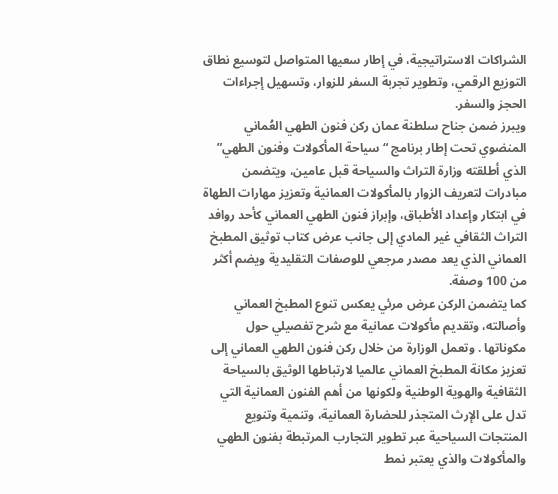الشراكات الاستراتيجية، في إطار سعيها المتواصل لتوسيع نطاق التوزيع الرقمي، وتطوير تجربة السفر للزوار، وتسهيل إجراءات الحجز والسفر.
ويبرز ضمن جناح سلطنة عمان ركن فنون الطهي العُماني المنضوي تحت إطار برنامج “سياحة المأكولات وفنون الطهي” الذي أطلقته وزارة التراث والسياحة قبل عامين، ويتضمن مبادرات لتعريف الزوار بالمأكولات العمانية وتعزيز مهارات الطهاة في ابتكار وإعداد الأطباق، وإبراز فنون الطهي العماني كأحد روافد التراث الثقافي غير المادي إلى جانب عرض كتاب توثيق المطبخ العماني الذي يعد مصدر مرجعي للوصفات التقليدية ويضم أكثر من 100 وصفة.
كما يتضمن الركن عرض مرئي يعكس تنوع المطبخ العماني وأصالته، وتقديم مأكولات عمانية مع شرح تفصيلي حول مكوناتها . وتعمل الوزارة من خلال ركن فنون الطهي العماني إلى تعزيز مكانة المطبخ العماني عالميا لارتباطها الوثيق بالسياحة الثقافية والهوية الوطنية ولكونها من أهم الفنون العمانية التي تدل على الإرث المتجذر للحضارة العمانية، وتنمية وتنويع المنتجات السياحية عبر تطوير التجارب المرتبطة بفنون الطهي والمأكولات والذي يعتبر نمط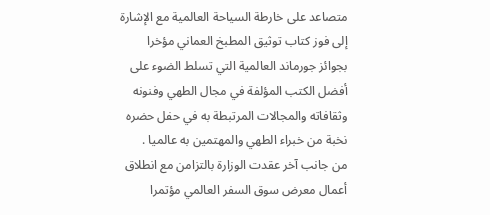متصاعد على خارطة السياحة العالمية مع الإشارة إلى فوز كتاب توثيق المطبخ العماني مؤخرا بجوائز جورماند العالمية التي تسلط الضوء على أفضل الكتب المؤلفة في مجال الطهي وفنونه وثقافاته والمجالات المرتبطة به في حفل حضره نخبة من خبراء الطهي والمهتمين به عالميا .
من جانب آخر عقدت الوزارة بالتزامن مع انطلاق أعمال معرض سوق السفر العالمي مؤتمرا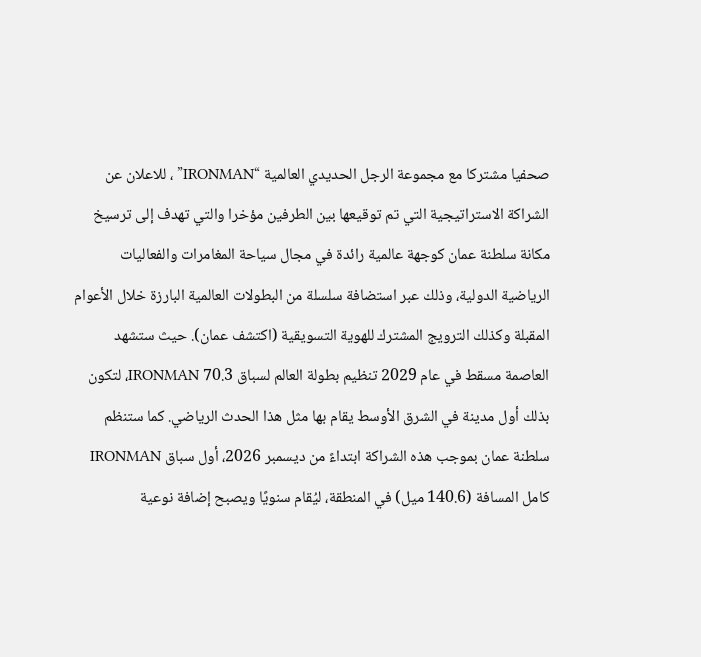صحفيا مشتركا مع مجموعة الرجل الحديدي العالمية “IRONMAN” ، للاعلان عن الشراكة الاستراتيجية التي تم توقيعها بين الطرفين مؤخرا والتي تهدف إلى ترسيخ مكانة سلطنة عمان كوجهة عالمية رائدة في مجال سياحة المغامرات والفعاليات الرياضية الدولية، وذلك عبر استضافة سلسلة من البطولات العالمية البارزة خلال الأعوام المقبلة وكذلك الترويج المشترك للهوية التسويقية (اكتشف عمان). حيث ستشهد العاصمة مسقط في عام 2029 تنظيم بطولة العالم لسباق IRONMAN 70.3، لتكون بذلك أول مدينة في الشرق الأوسط يقام بها مثل هذا الحدث الرياضي. كما ستنظم سلطنة عمان بموجب هذه الشراكة ابتداءً من ديسمبر 2026، أول سباق IRONMAN كامل المسافة (140.6 ميل) في المنطقة، ليُقام سنويًا ويصبح إضافة نوعية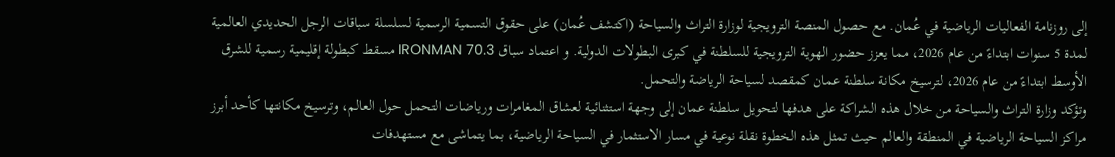إلى روزنامة الفعاليات الرياضية في عُمان. مع حصول المنصة الترويجية لوزارة التراث والسياحة (اكتشف عُمان) على حقوق التسمية الرسمية لسلسلة سباقات الرجل الحديدي العالمية لمدة 5 سنوات ابتداءً من عام 2026، مما يعزز حضور الهوية الترويجية للسلطنة في كبرى البطولات الدولية. و اعتماد سباق IRONMAN 70.3 مسقط كبطولة إقليمية رسمية للشرق الأوسط ابتداءً من عام 2026، لترسيخ مكانة سلطنة عمان كمقصد لسياحة الرياضة والتحمل.
وتؤكد وزارة التراث والسياحة من خلال هذه الشراكة على هدفها لتحويل سلطنة عمان إلى وجهة استثنائية لعشاق المغامرات ورياضات التحمل حول العالم، وترسيخ مكانتها كأحد أبرز مراكز السياحة الرياضية في المنطقة والعالم حيث تمثل هذه الخطوة نقلة نوعية في مسار الاستثمار في السياحة الرياضية، بما يتماشى مع مستهدفات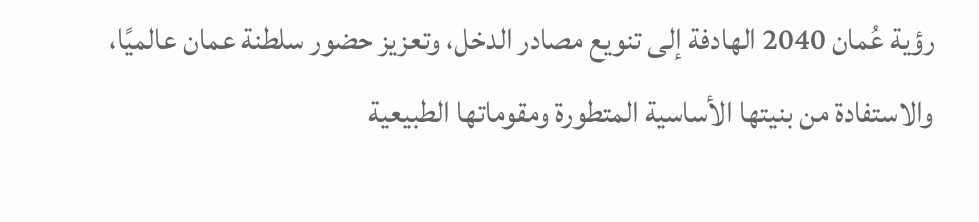رؤية عُمان 2040 الهادفة إلى تنويع مصادر الدخل، وتعزيز حضور سلطنة عمان عالميًا، والاستفادة من بنيتها الأساسية المتطورة ومقوماتها الطبيعية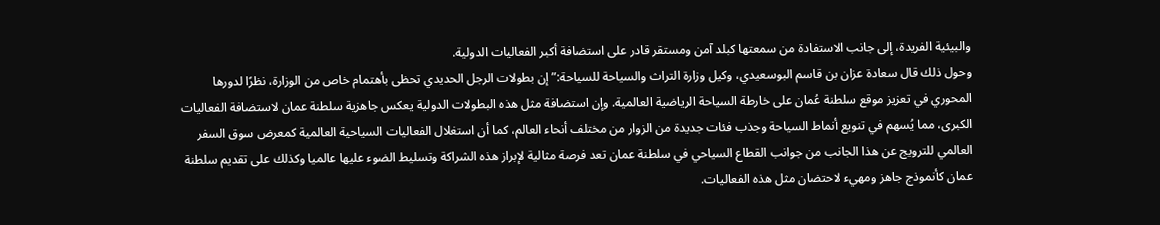والبيئية الفريدة، إلى جانب الاستفادة من سمعتها كبلد آمن ومستقر قادر على استضافة أكبر الفعاليات الدولية.
وحول ذلك قال سعادة عزان بن قاسم البوسعيدي، وكيل وزارة التراث والسياحة للسياحة:” إن بطولات الرجل الحديدي تحظى بأهتمام خاص من الوزارة، نظرًا لدورها المحوري في تعزيز موقع سلطنة عُمان على خارطة السياحة الرياضية العالمية. وإن استضافة مثل هذه البطولات الدولية يعكس جاهزية سلطنة عمان لاستضافة الفعاليات الكبرى، مما يُسهم في تنويع أنماط السياحة وجذب فئات جديدة من الزوار من مختلف أنحاء العالم، كما أن استغلال الفعاليات السياحية العالمية كمعرض سوق السفر العالمي للترويج عن هذا الجانب من جوانب القطاع السياحي في سلطنة عمان تعد فرصة مثالية لإبراز هذه الشراكة وتسليط الضوء عليها عالميا وكذلك على تقديم سلطنة عمان كأنموذج جاهز ومهيء لاحتضان مثل هذه الفعاليات.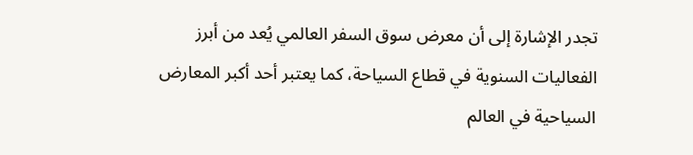تجدر الإشارة إلى أن معرض سوق السفر العالمي يُعد من أبرز الفعاليات السنوية في قطاع السياحة، كما يعتبر أحد أكبر المعارض السياحية في العالم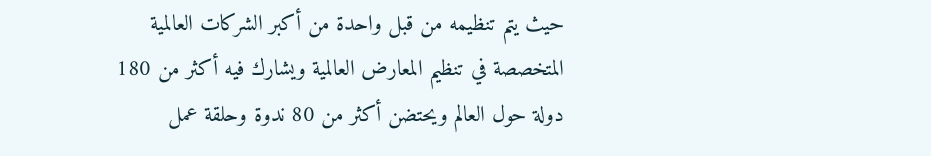حيث يتم تنظيمه من قبل واحدة من أكبر الشركات العالمية المتخصصة في تنظيم المعارض العالمية ويشارك فيه أكثر من 180 دولة حول العالم ويحتضن أكثر من 80 ندوة وحلقة عمل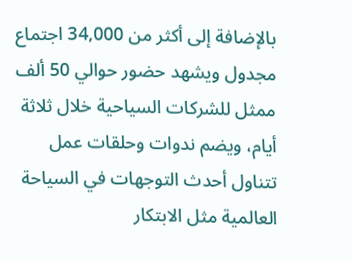بالإضافة إلى أكثر من 34,000 اجتماع مجدول ويشهد حضور حوالي 50 ألف ممثل للشركات السياحية خلال ثلاثة أيام، ويضم ندوات وحلقات عمل تتناول أحدث التوجهات في السياحة العالمية مثل الابتكار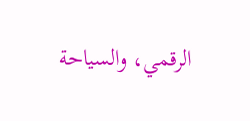الرقمي، والسياحة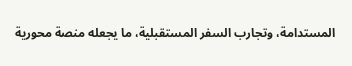المستدامة، وتجارب السفر المستقبلية، ما يجعله منصة محورية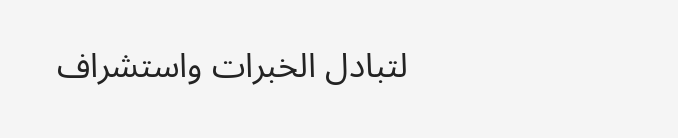لتبادل الخبرات واستشراف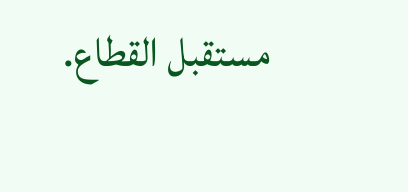مستقبل القطاع.